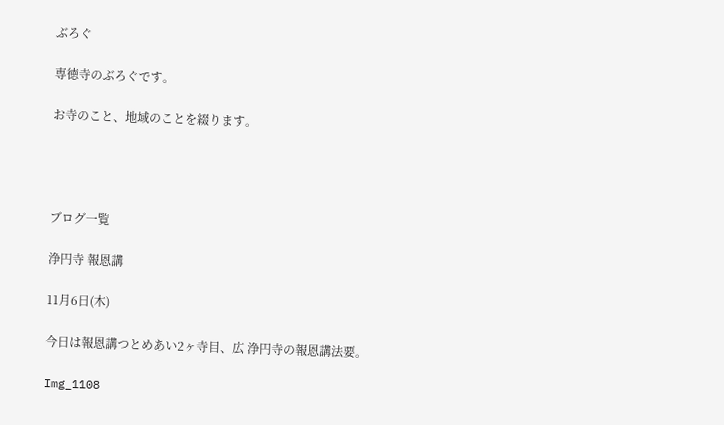ぶろぐ

専徳寺のぶろぐです。

お寺のこと、地域のことを綴ります。




ブログ一覧

浄円寺 報恩講

11月6日(木)

今日は報恩講つとめあい2ヶ寺目、広 浄円寺の報恩講法要。

Img_1108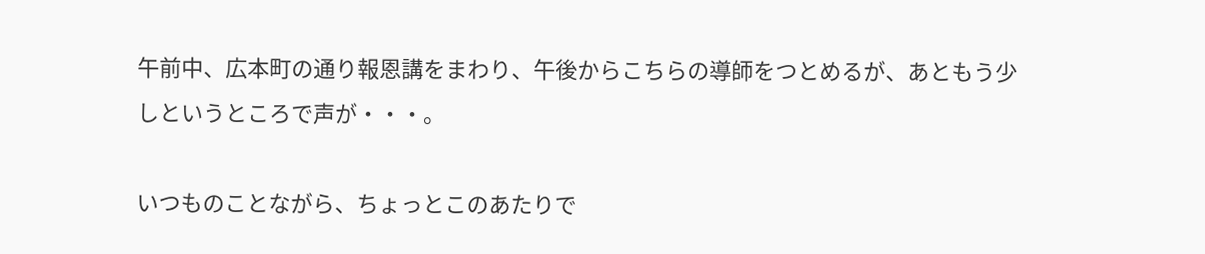午前中、広本町の通り報恩講をまわり、午後からこちらの導師をつとめるが、あともう少しというところで声が・・・。

いつものことながら、ちょっとこのあたりで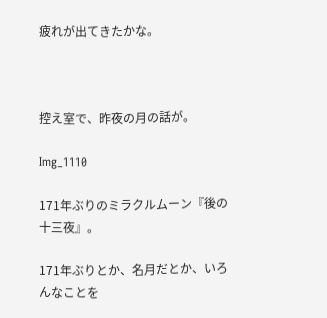疲れが出てきたかな。



控え室で、昨夜の月の話が。

Img_1110

171年ぶりのミラクルムーン『後の十三夜』。

171年ぶりとか、名月だとか、いろんなことを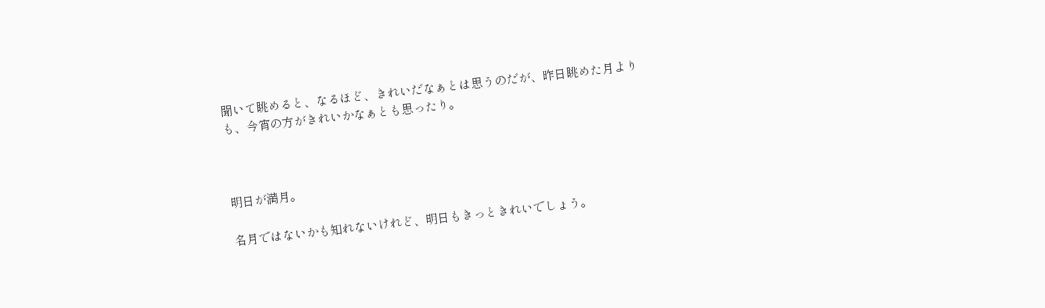聞いて眺めると、なるほど、きれいだなぁとは思うのだが、昨日眺めた月よりも、今宵の方がきれいかなぁとも思ったり。



明日が満月。

名月ではないかも知れないけれど、明日もきっときれいでしょう。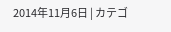2014年11月6日 | カテゴ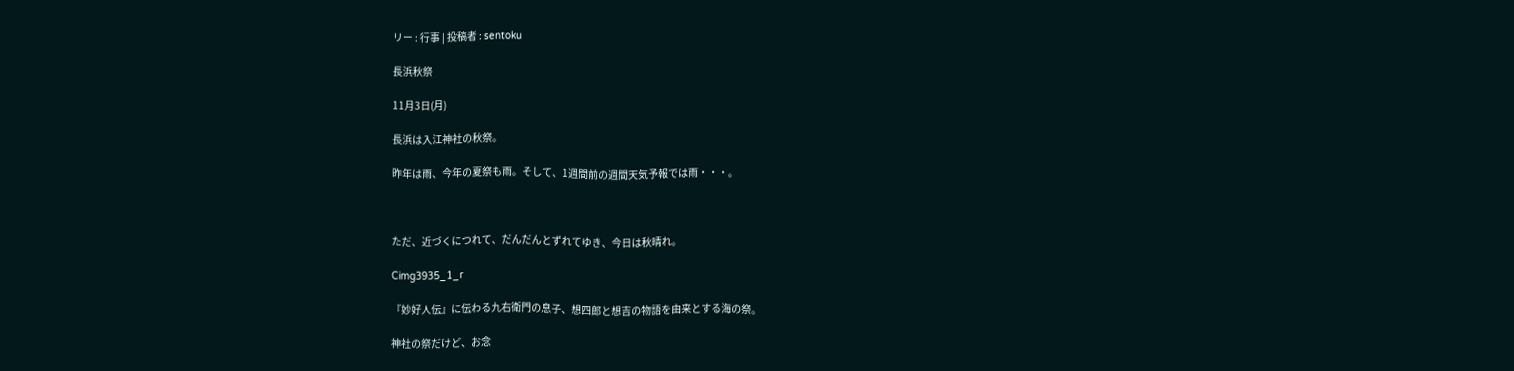リー : 行事 | 投稿者 : sentoku

長浜秋祭

11月3日(月)

長浜は入江神社の秋祭。

昨年は雨、今年の夏祭も雨。そして、1週間前の週間天気予報では雨・・・。



ただ、近づくにつれて、だんだんとずれてゆき、今日は秋晴れ。

Cimg3935_1_r

『妙好人伝』に伝わる九右衛門の息子、想四郎と想吉の物語を由来とする海の祭。

神社の祭だけど、お念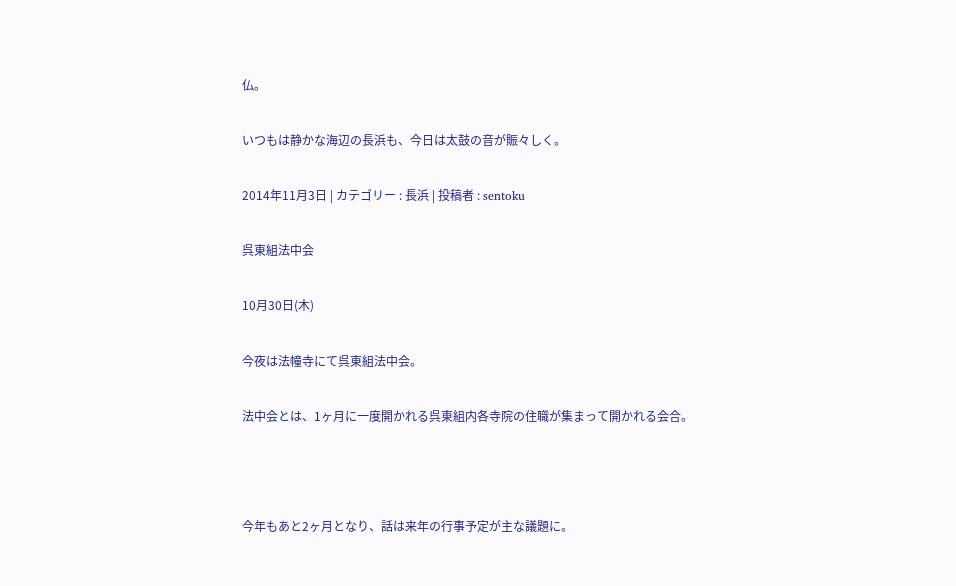仏。

いつもは静かな海辺の長浜も、今日は太鼓の音が賑々しく。

2014年11月3日 | カテゴリー : 長浜 | 投稿者 : sentoku

呉東組法中会

10月30日(木)

今夜は法幢寺にて呉東組法中会。

法中会とは、1ヶ月に一度開かれる呉東組内各寺院の住職が集まって開かれる会合。



今年もあと2ヶ月となり、話は来年の行事予定が主な議題に。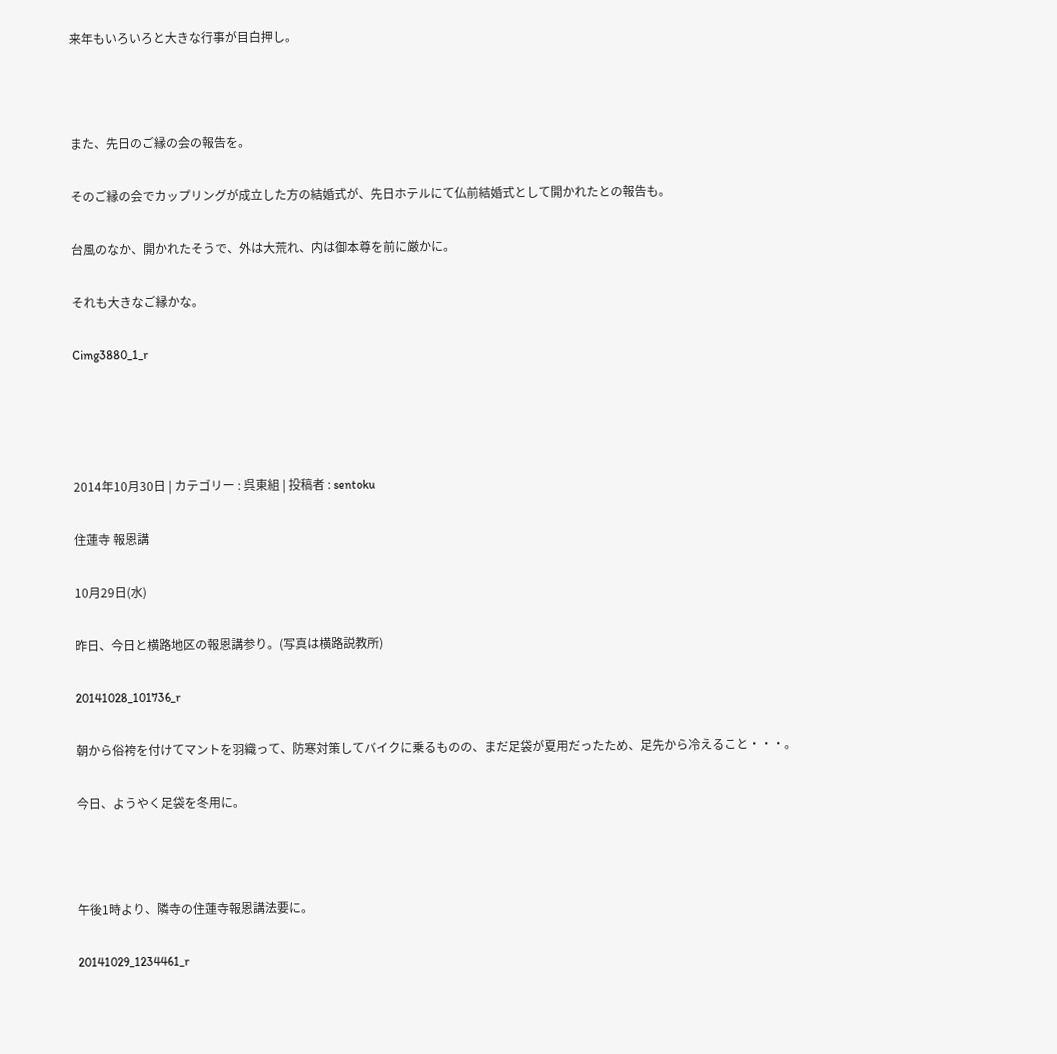来年もいろいろと大きな行事が目白押し。



また、先日のご縁の会の報告を。

そのご縁の会でカップリングが成立した方の結婚式が、先日ホテルにて仏前結婚式として開かれたとの報告も。

台風のなか、開かれたそうで、外は大荒れ、内は御本尊を前に厳かに。

それも大きなご縁かな。

Cimg3880_1_r




2014年10月30日 | カテゴリー : 呉東組 | 投稿者 : sentoku

住蓮寺 報恩講

10月29日(水)

昨日、今日と横路地区の報恩講参り。(写真は横路説教所)

20141028_101736_r

朝から俗袴を付けてマントを羽織って、防寒対策してバイクに乗るものの、まだ足袋が夏用だったため、足先から冷えること・・・。

今日、ようやく足袋を冬用に。



午後1時より、隣寺の住蓮寺報恩講法要に。

20141029_1234461_r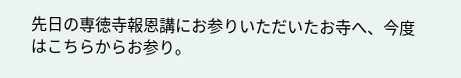先日の専徳寺報恩講にお参りいただいたお寺へ、今度はこちらからお参り。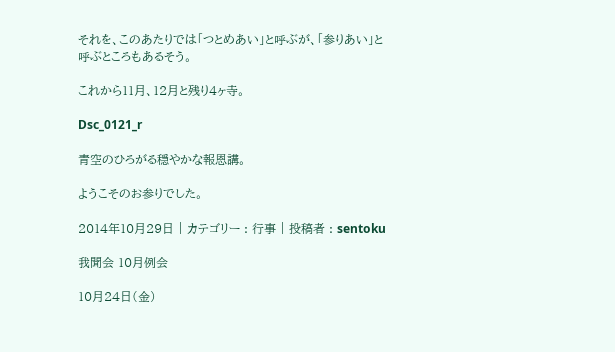それを、このあたりでは「つとめあい」と呼ぶが、「参りあい」と呼ぶところもあるそう。

これから11月、12月と残り4ヶ寺。

Dsc_0121_r

青空のひろがる穏やかな報恩講。

ようこそのお参りでした。

2014年10月29日 | カテゴリー : 行事 | 投稿者 : sentoku

我聞会 10月例会

10月24日(金)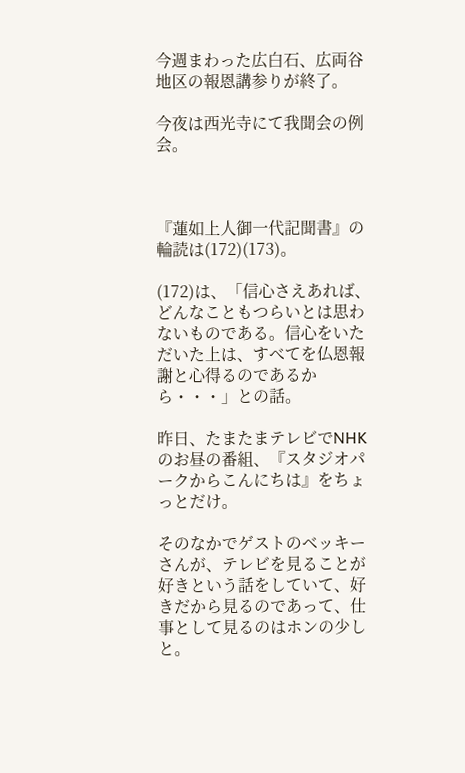今週まわった広白石、広両谷地区の報恩講参りが終了。

今夜は西光寺にて我聞会の例会。



『蓮如上人御一代記聞書』の輪読は(172)(173)。

(172)は、「信心さえあれば、どんなこともつらいとは思わないものである。信心をいただいた上は、すべてを仏恩報謝と心得るのであるから・・・」との話。

昨日、たまたまテレビでNHKのお昼の番組、『スタジオパークからこんにちは』をちょっとだけ。

そのなかでゲストのベッキーさんが、テレビを見ることが好きという話をしていて、好きだから見るのであって、仕事として見るのはホンの少しと。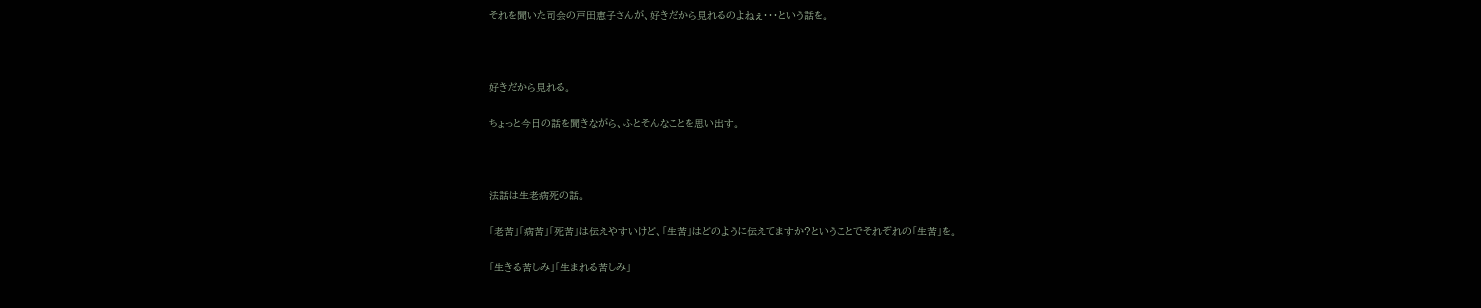それを聞いた司会の戸田恵子さんが、好きだから見れるのよねぇ・・・という話を。



好きだから見れる。

ちょっと今日の話を聞きながら、ふとそんなことを思い出す。



法話は生老病死の話。

「老苦」「病苦」「死苦」は伝えやすいけど、「生苦」はどのように伝えてますか?ということでそれぞれの「生苦」を。

「生きる苦しみ」「生まれる苦しみ」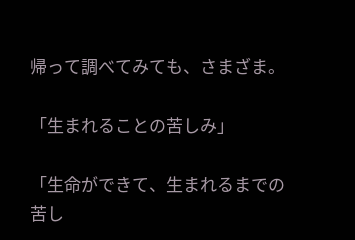帰って調べてみても、さまざま。

「生まれることの苦しみ」

「生命ができて、生まれるまでの苦し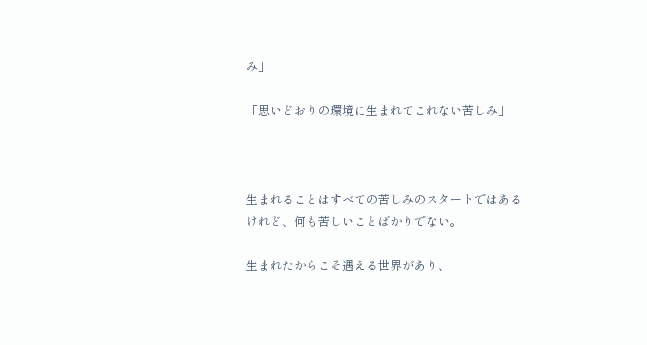み」

「思いどおりの環境に生まれてこれない苦しみ」



生まれることはすべての苦しみのスタートではあるけれど、何も苦しいことばかりでない。

生まれたからこそ遇える世界があり、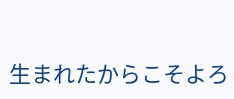生まれたからこそよろ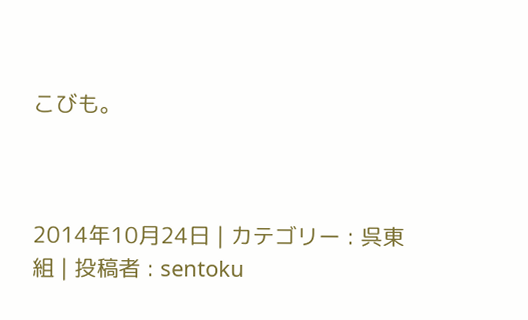こびも。



2014年10月24日 | カテゴリー : 呉東組 | 投稿者 : sentoku